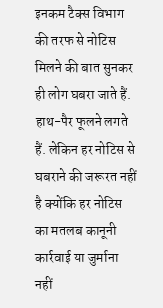इनकम टैक्स विभाग की तरफ से नोटिस मिलने की बात सुनकर ही लोग घबरा जाते हैं. हाथ-पैर फूलने लगते हैं. लेकिन हर नोटिस से घबराने की जरूरत नहीं है क्योंकि हर नोटिस का मतलब कानूनी कार्रवाई या जुर्माना नहीं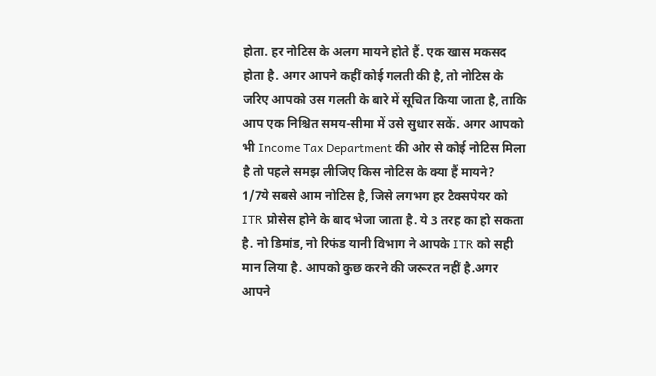होता. हर नोटिस के अलग मायने होते हैं. एक खास मकसद होता है. अगर आपने कहीं कोई गलती की है, तो नोटिस के जरिए आपको उस गलती के बारे में सूचित किया जाता है, ताकि आप एक निश्चित समय-सीमा में उसे सुधार सकें. अगर आपको भी Income Tax Department की ओर से कोई नोटिस मिला है तो पहले समझ लीजिए किस नोटिस के क्या हैं मायने?
1/7ये सबसे आम नोटिस है, जिसे लगभग हर टैक्सपेयर को ITR प्रोसेस होने के बाद भेजा जाता है. ये 3 तरह का हो सकता है. नो डिमांड, नो रिफंड यानी विभाग ने आपके ITR को सही मान लिया है. आपको कुछ करने की जरूरत नहीं है.अगर आपने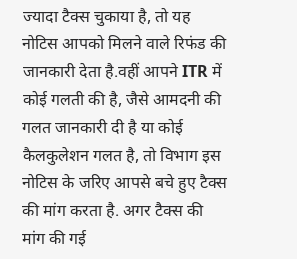ज्यादा टैक्स चुकाया है, तो यह नोटिस आपको मिलने वाले रिफंड की जानकारी देता है.वहीं आपने ITR में कोई गलती की है, जैसे आमदनी की गलत जानकारी दी है या कोई कैलकुलेशन गलत है, तो विभाग इस नोटिस के जरिए आपसे बचे हुए टैक्स की मांग करता है. अगर टैक्स की मांग की गई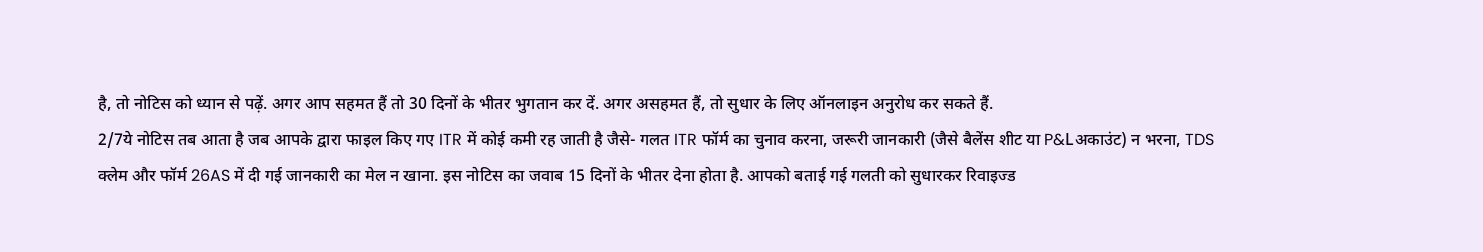है, तो नोटिस को ध्यान से पढ़ें. अगर आप सहमत हैं तो 30 दिनों के भीतर भुगतान कर दें. अगर असहमत हैं, तो सुधार के लिए ऑनलाइन अनुरोध कर सकते हैं.
2/7ये नोटिस तब आता है जब आपके द्वारा फाइल किए गए ITR में कोई कमी रह जाती है जैसे- गलत ITR फॉर्म का चुनाव करना, जरूरी जानकारी (जैसे बैलेंस शीट या P&Lअकाउंट) न भरना, TDS क्लेम और फॉर्म 26AS में दी गई जानकारी का मेल न खाना. इस नोटिस का जवाब 15 दिनों के भीतर देना होता है. आपको बताई गई गलती को सुधारकर रिवाइज्ड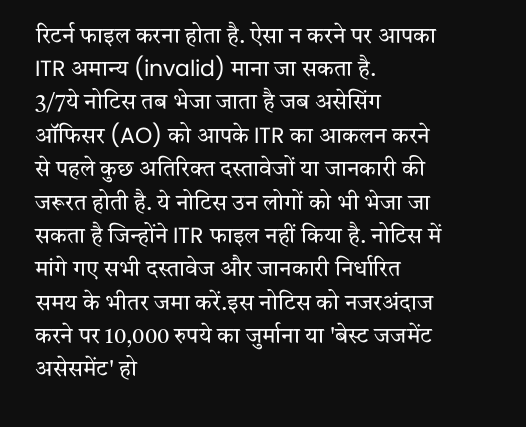रिटर्न फाइल करना होता है. ऐसा न करने पर आपका ITR अमान्य (invalid) माना जा सकता है.
3/7ये नोटिस तब भेजा जाता है जब असेसिंग ऑफिसर (AO) को आपके ITR का आकलन करने से पहले कुछ अतिरिक्त दस्तावेजों या जानकारी की जरूरत होती है. ये नोटिस उन लोगों को भी भेजा जा सकता है जिन्होंने ITR फाइल नहीं किया है. नोटिस में मांगे गए सभी दस्तावेज और जानकारी निर्धारित समय के भीतर जमा करें.इस नोटिस को नजरअंदाज करने पर 10,000 रुपये का जुर्माना या 'बेस्ट जजमेंट असेसमेंट' हो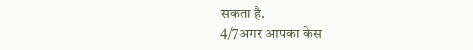सकता है.
4/7अगर आपका केस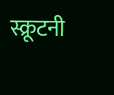स्क्रूटनी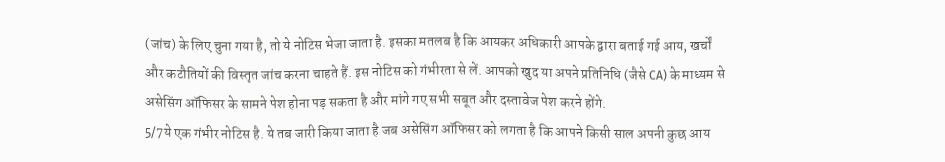(जांच) के लिए चुना गया है, तो ये नोटिस भेजा जाता है. इसका मतलब है कि आयकर अधिकारी आपके द्वारा बताई गई आय, खर्चों और कटौतियों की विस्तृत जांच करना चाहते हैं. इस नोटिस को गंभीरता से लें. आपको खुद या अपने प्रतिनिधि (जैसे CA) के माध्यम से असेसिंग ऑफिसर के सामने पेश होना पड़ सकता है और मांगे गए सभी सबूत और दस्तावेज पेश करने होंगे.
5/7ये एक गंभीर नोटिस है. ये तब जारी किया जाता है जब असेसिंग ऑफिसर को लगता है कि आपने किसी साल अपनी कुछ आय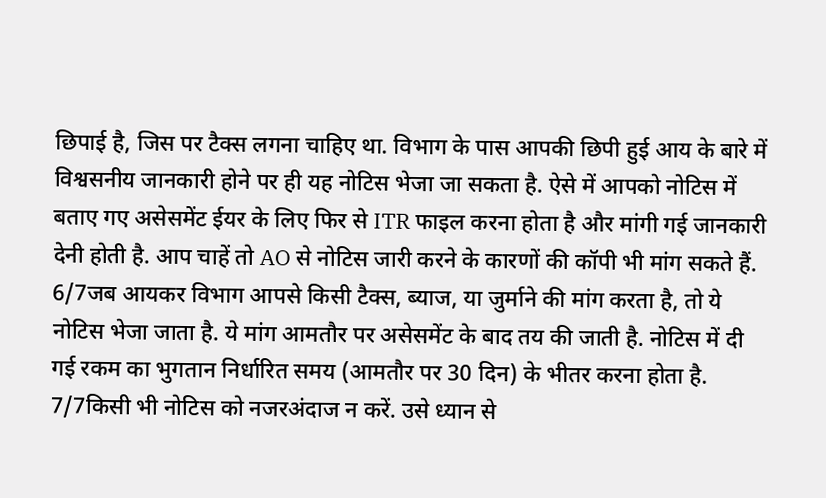छिपाई है, जिस पर टैक्स लगना चाहिए था. विभाग के पास आपकी छिपी हुई आय के बारे में विश्वसनीय जानकारी होने पर ही यह नोटिस भेजा जा सकता है. ऐसे में आपको नोटिस में बताए गए असेसमेंट ईयर के लिए फिर से ITR फाइल करना होता है और मांगी गई जानकारी देनी होती है. आप चाहें तो AO से नोटिस जारी करने के कारणों की कॉपी भी मांग सकते हैं.
6/7जब आयकर विभाग आपसे किसी टैक्स, ब्याज, या जुर्माने की मांग करता है, तो ये नोटिस भेजा जाता है. ये मांग आमतौर पर असेसमेंट के बाद तय की जाती है. नोटिस में दी गई रकम का भुगतान निर्धारित समय (आमतौर पर 30 दिन) के भीतर करना होता है.
7/7किसी भी नोटिस को नजरअंदाज न करें. उसे ध्यान से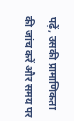पढ़ें, उसकी प्रामाणिकता की जांच करें और समय पर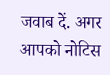जवाब दें. अगर आपको नोटिस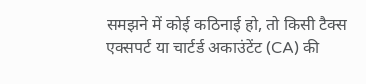समझने में कोई कठिनाई हो, तो किसी टैक्स एक्सपर्ट या चार्टर्ड अकाउंटेंट (CA) की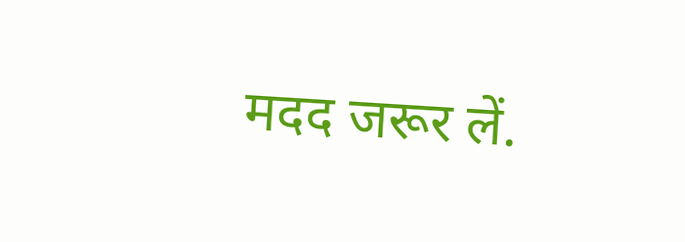मदद जरूर लें.